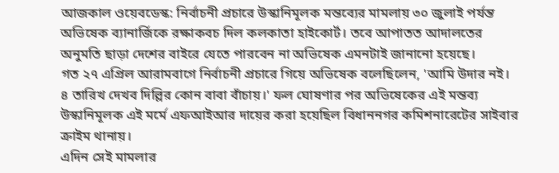আজকাল ওয়েবডেস্ক: নির্বাচনী প্রচারে উস্কানিমূলক মন্তব্যের মামলায় ৩০ জুলাই পর্যন্ত অভিষেক ব্যানার্জিকে রক্ষাকবচ দিল কলকাতা হাইকোর্ট। তবে আপাতত আদালতের অনুমতি ছাড়া দেশের বাইরে যেতে পারবেন না অভিষেক এমনটাই জানানো হয়েছে।
গত ২৭ এপ্রিল আরামবাগে নির্বাচনী প্রচারে গিয়ে অভিষেক বলেছিলেন, 'আমি উদার নই। ৪ তারিখ দেখব দিল্লির কোন বাবা বাঁচায়।' ফল ঘোষণার পর অভিষেকের এই মন্তব্য উস্কানিমূলক এই মর্মে এফআইআর দায়ের করা হয়েছিল বিধাননগর কমিশনারেটের সাইবার ক্রাইম থানায়।
এদিন সেই মামলার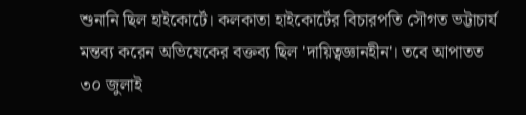শুনানি ছিল হাইকোর্টে। কলকাতা হাইকোর্টের বিচারপতি সৌগত ভট্টাচার্য মন্তব্য করেন অভিষেকের বক্তব্য ছিল 'দায়িত্বজ্ঞানহীন'। তবে আপাতত ৩০ জুলাই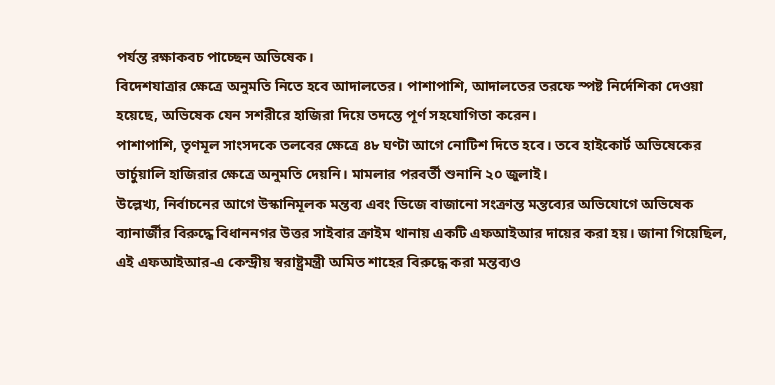পর্যন্ত রক্ষাকবচ পাচ্ছেন অভিষেক।
বিদেশযাত্রার ক্ষেত্রে অনুমতি নিতে হবে আদালতের। পাশাপাশি, আদালতের তরফে স্পষ্ট নির্দেশিকা দেওয়া হয়েছে, অভিষেক যেন সশরীরে হাজিরা দিয়ে তদন্তে পূর্ণ সহযোগিতা করেন।
পাশাপাশি, তৃণমূল সাংসদকে তলবের ক্ষেত্রে ৪৮ ঘণ্টা আগে নোটিশ দিতে হবে। তবে হাইকোর্ট অভিষেকের ভার্চুয়ালি হাজিরার ক্ষেত্রে অনুমতি দেয়নি। মামলার পরবর্তী শুনানি ২০ জুলাই।
উল্লেখ্য, নির্বাচনের আগে উস্কানিমূলক মন্তব্য এবং ডিজে বাজানো সংক্রান্ত মন্তব্যের অভিযোগে অভিষেক ব্যানার্জীর বিরুদ্ধে বিধাননগর উত্তর সাইবার ক্রাইম থানায় একটি এফআইআর দায়ের করা হয়। জানা গিয়েছিল, এই এফআইআর-এ কেন্দ্রীয় স্বরাষ্ট্রমন্ত্রী অমিত শাহের বিরুদ্ধে করা মন্তব্যও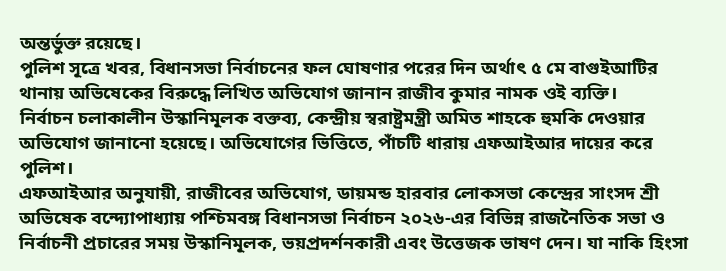অন্তর্ভুক্ত রয়েছে।
পুলিশ সূত্রে খবর, বিধানসভা নির্বাচনের ফল ঘোষণার পরের দিন অর্থাৎ ৫ মে বাগুইআটির থানায় অভিষেকের বিরুদ্ধে লিখিত অভিযোগ জানান রাজীব কুমার নামক ওই ব্যক্তি।
নির্বাচন চলাকালীন উস্কানিমূলক বক্তব্য, কেন্দ্রীয় স্বরাষ্ট্রমন্ত্রী অমিত শাহকে হুমকি দেওয়ার অভিযোগ জানানো হয়েছে। অভিযোগের ভিত্তিতে, পাঁচটি ধারায় এফআইআর দায়ের করে পুলিশ।
এফআইআর অনুযায়ী, রাজীবের অভিযোগ, ডায়মন্ড হারবার লোকসভা কেন্দ্রের সাংসদ শ্রী অভিষেক বন্দ্যোপাধ্যায় পশ্চিমবঙ্গ বিধানসভা নির্বাচন ২০২৬-এর বিভিন্ন রাজনৈতিক সভা ও নির্বাচনী প্রচারের সময় উস্কানিমূলক, ভয়প্রদর্শনকারী এবং উত্তেজক ভাষণ দেন। যা নাকি হিংসা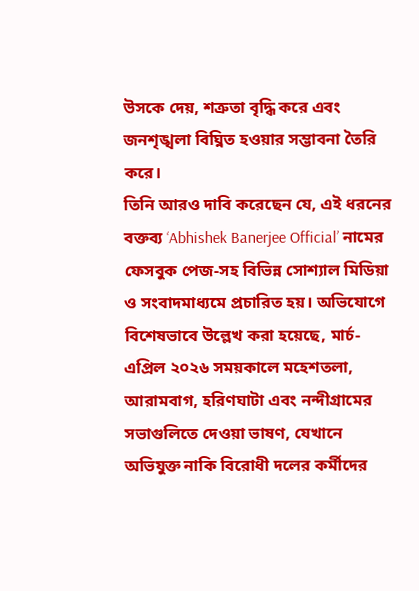উসকে দেয়, শত্রুতা বৃদ্ধি করে এবং জনশৃঙ্খলা বিঘ্নিত হওয়ার সম্ভাবনা তৈরি করে।
তিনি আরও দাবি করেছেন যে, এই ধরনের বক্তব্য ‘Abhishek Banerjee Official’ নামের ফেসবুক পেজ-সহ বিভিন্ন সোশ্যাল মিডিয়া ও সংবাদমাধ্যমে প্রচারিত হয়। অভিযোগে বিশেষভাবে উল্লেখ করা হয়েছে, মার্চ-এপ্রিল ২০২৬ সময়কালে মহেশতলা, আরামবাগ, হরিণঘাটা এবং নন্দীগ্রামের সভাগুলিতে দেওয়া ভাষণ, যেখানে অভিযুক্ত নাকি বিরোধী দলের কর্মীদের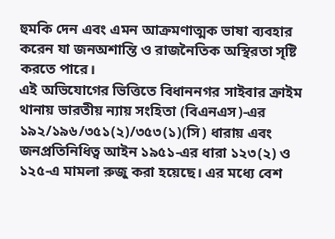হুমকি দেন এবং এমন আক্রমণাত্মক ভাষা ব্যবহার করেন যা জনঅশান্তি ও রাজনৈতিক অস্থিরতা সৃষ্টি করতে পারে।
এই অভিযোগের ভিত্তিতে বিধাননগর সাইবার ক্রাইম থানায় ভারতীয় ন্যায় সংহিতা (বিএনএস)-এর ১৯২/১৯৬/৩৫১(২)/৩৫৩(১)(সি) ধারায় এবং জনপ্রতিনিধিত্ব আইন ১৯৫১-এর ধারা ১২৩(২) ও ১২৫-এ মামলা রুজু করা হয়েছে। এর মধ্যে বেশ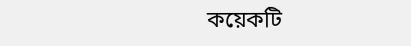কয়েকটি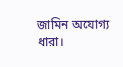জামিন অযোগ্য ধারা।